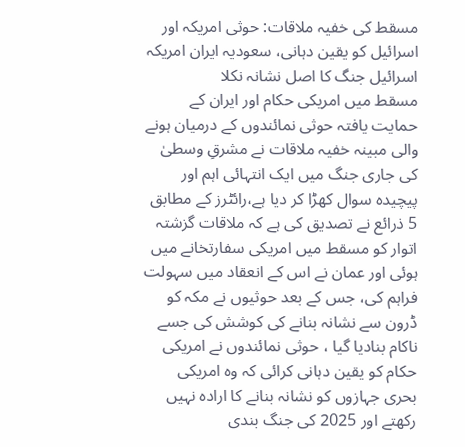مسقط کی خفیہ ملاقات: حوثی امریکہ اور اسرائیل کو یقین دہانی، سعودیہ ایران امریکہ اسرائیل جنگ کا اصل نشانہ نکلا
مسقط میں امریکی حکام اور ایران کے حمایت یافتہ حوثی نمائندوں کے درمیان ہونے والی مبینہ خفیہ ملاقات نے مشرقِ وسطیٰ کی جاری جنگ میں ایک انتہائی اہم اور پیچیدہ سوال کھڑا کر دیا ہے،رائٹرز کے مطابق 5 ذرائع نے تصدیق کی ہے کہ ملاقات گزشتہ اتوار کو مسقط میں امریکی سفارتخانے میں ہوئی اور عمان نے اس کے انعقاد میں سہولت فراہم کی، جس کے بعد حوثیوں نے مکہ کو ڈرون سے نشانہ بنانے کی کوشش کی جسے ناکام بنادیا گیا ، حوثی نمائندوں نے امریکی حکام کو یقین دہانی کرائی کہ وہ امریکی بحری جہازوں کو نشانہ بنانے کا ارادہ نہیں رکھتے اور 2025 کی جنگ بندی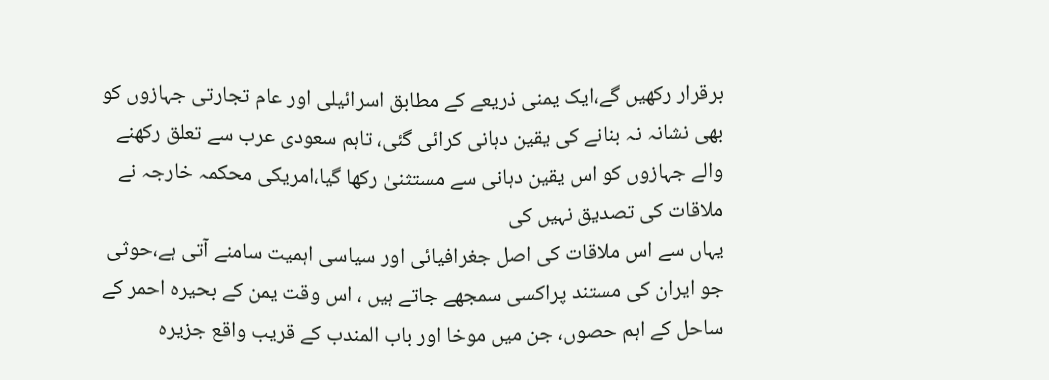برقرار رکھیں گے،ایک یمنی ذریعے کے مطابق اسرائیلی اور عام تجارتی جہازوں کو بھی نشانہ نہ بنانے کی یقین دہانی کرائی گئی، تاہم سعودی عرب سے تعلق رکھنے والے جہازوں کو اس یقین دہانی سے مستثنیٰ رکھا گیا،امریکی محکمہ خارجہ نے ملاقات کی تصدیق نہیں کی
یہاں سے اس ملاقات کی اصل جغرافیائی اور سیاسی اہمیت سامنے آتی ہے،حوثی جو ایران کی مستند پراکسی سمجھے جاتے ہیں ، اس وقت یمن کے بحیرہ احمر کے ساحل کے اہم حصوں، جن میں موخا اور باب المندب کے قریب واقع جزیرہ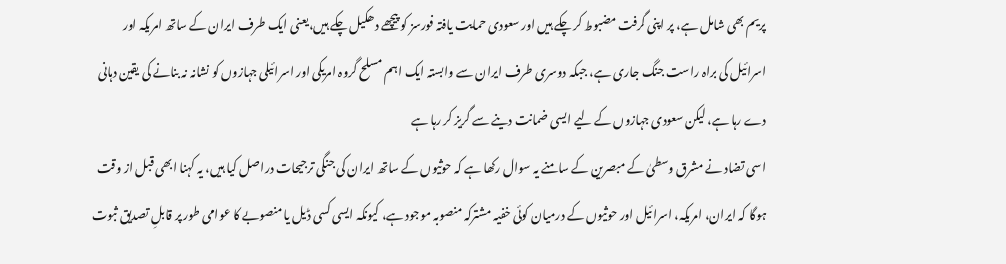پریم بھی شامل ہے، پر اپنی گرفت مضبوط کر چکے ہیں اور سعودی حمایت یافتہ فورسز کو پیچھے دھکیل چکے ہیں،یعنی ایک طرف ایران کے ساتھ امریکہ اور اسرائیل کی براہ راست جنگ جاری ہے، جبکہ دوسری طرف ایران سے وابستہ ایک اہم مسلح گروہ امریکی اور اسرائیلی جہازوں کو نشانہ نہ بنانے کی یقین دہانی دے رہا ہے، لیکن سعودی جہازوں کے لیے ایسی ضمانت دینے سے گریز کر رہا ہے
اسی تضاد نے مشرق وسطیٰ کے مبصرین کے سامنے یہ سوال رکھا ہے کہ حوثیوں کے ساتھ ایران کی جنگی ترجیحات دراصل کیا ہیں، یہ کہنا ابھی قبل از وقت ہوگا کہ ایران، امریکہ، اسرائیل اور حوثیوں کے درمیان کوئی خفیہ مشترکہ منصوبہ موجود ہے، کیونکہ ایسی کسی ڈیل یا منصوبے کا عوامی طور پر قابلِ تصدیق ثبوت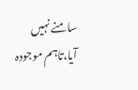سامنے نہیں آیا،تاہم موجودہ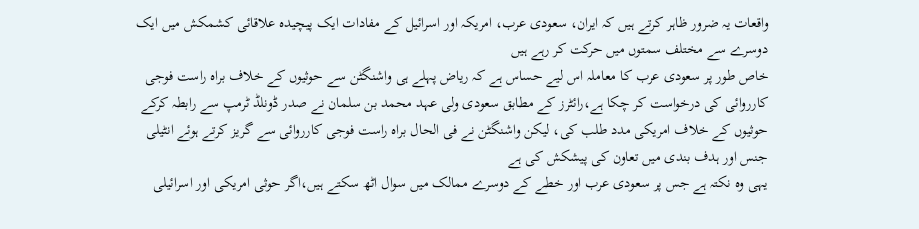واقعات یہ ضرور ظاہر کرتے ہیں کہ ایران، سعودی عرب، امریکہ اور اسرائیل کے مفادات ایک پیچیدہ علاقائی کشمکش میں ایک دوسرے سے مختلف سمتوں میں حرکت کر رہے ہیں
خاص طور پر سعودی عرب کا معاملہ اس لیے حساس ہے کہ ریاض پہلے ہی واشنگٹن سے حوثیوں کے خلاف براہ راست فوجی کارروائی کی درخواست کر چکا ہے،رائٹرز کے مطابق سعودی ولی عہد محمد بن سلمان نے صدر ڈونلڈ ٹرمپ سے رابطہ کرکے حوثیوں کے خلاف امریکی مدد طلب کی، لیکن واشنگٹن نے فی الحال براہ راست فوجی کارروائی سے گریز کرتے ہوئے انٹیلی جنس اور ہدف بندی میں تعاون کی پیشکش کی ہے
یہی وہ نکتہ ہے جس پر سعودی عرب اور خطے کے دوسرے ممالک میں سوال اٹھ سکتے ہیں،اگر حوثی امریکی اور اسرائیلی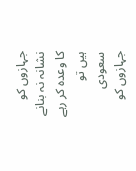جہازوں کو نشانہ نہ بنانے کا وعدہ کر رہے ہیں تو سعودی جہازوں کو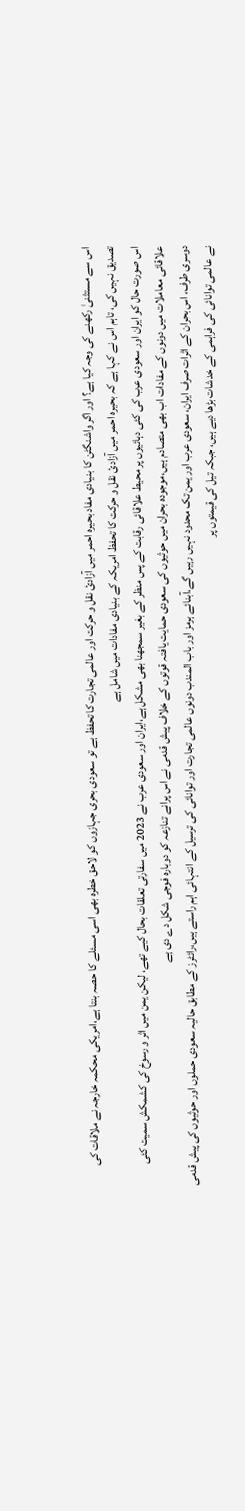اس سے مستثنیٰ رکھنے کی وجہ کیا ہے؟ اور اگر واشنگٹن کا بنیادی مفاد بحیرہ احمر میں آزادیٔ نقل و حرکت اور عالمی تجارت کا تحفظ ہے تو سعودی بحری جہازوں کو لاحق خطرہ بھی اسی مسئلے کا حصہ بنتا ہے،امریکی محکمہ خارجہ نے ملاقات کی تصدیق نہیں کی، تاہم اس نے کہا ہے کہ بحیرہ احمر میں آزادیٔ نقل و حرکت کا تحفظ امریکہ کے بنیادی مفادات میں شامل ہے
اس صورت حال کو ایران اور سعودی عرب کی کئی دہائیوں پر محیط علاقائی رقابت کے پس منظر کے بغیر سمجھنا بھی مشکل ہے،ایران اور سعودی عرب نے 2023 میں سفارتی تعلقات بحال کیے تھے، لیکن یمن میں اثر و رسوخ کی کشمکش سمیت کئی علاقائی معاملات میں دونوں کے مفادات اب بھی متصادم ہیں،موجودہ بحران میں حوثیوں کی سعودی حمایت یافتہ قوتوں کے خلاف پیش قدمی نے اس پرانے تنازعہ کو دوبارہ فوجی شکل دے دی ہے
دوسری طرف، اس بحران کے اثرات صرف ایران، سعودی عرب اور یمن تک محدود نہیں رہیں گے،آبنائے ہرمز اور باب المندب دونوں عالمی تجارت اور توانائی کی ترسیل کے انتہائی اہم راستے ہیں،رائٹرز کے مطابق حالیہ سعودی حملوں اور حوثیوں کی پیش قدمی نے عالمی توانائی کی فراہمی کے خدشات بڑھا دیے ہیں، جبکہ تیل کی قیمتوں پر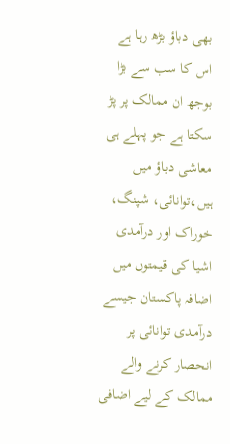بھی دباؤ بڑھ رہا ہے
اس کا سب سے بڑا بوجھ ان ممالک پر پڑ سکتا ہے جو پہلے ہی معاشی دباؤ میں ہیں،توانائی، شپنگ، خوراک اور درآمدی اشیا کی قیمتوں میں اضافہ پاکستان جیسے درآمدی توانائی پر انحصار کرنے والے ممالک کے لیے اضافی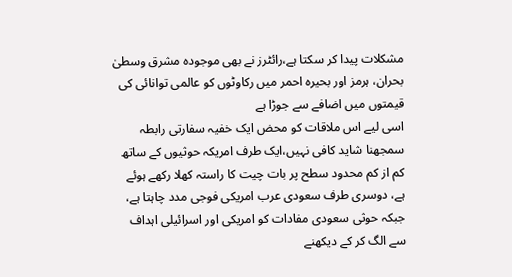مشکلات پیدا کر سکتا ہے،رائٹرز نے بھی موجودہ مشرق وسطیٰ بحران، ہرمز اور بحیرہ احمر میں رکاوٹوں کو عالمی توانائی کی قیمتوں میں اضافے سے جوڑا ہے
اسی لیے اس ملاقات کو محض ایک خفیہ سفارتی رابطہ سمجھنا شاید کافی نہیں،ایک طرف امریکہ حوثیوں کے ساتھ کم از کم محدود سطح پر بات چیت کا راستہ کھلا رکھے ہوئے ہے، دوسری طرف سعودی عرب امریکی فوجی مدد چاہتا ہے، جبکہ حوثی سعودی مفادات کو امریکی اور اسرائیلی اہداف سے الگ کر کے دیکھنے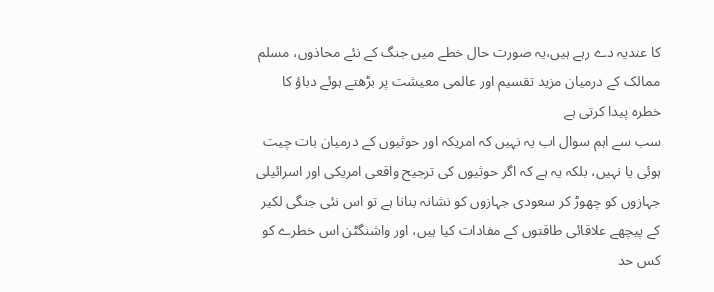کا عندیہ دے رہے ہیں،یہ صورت حال خطے میں جنگ کے نئے محاذوں، مسلم ممالک کے درمیان مزید تقسیم اور عالمی معیشت پر بڑھتے ہوئے دباؤ کا خطرہ پیدا کرتی ہے
سب سے اہم سوال اب یہ نہیں کہ امریکہ اور حوثیوں کے درمیان بات چیت ہوئی یا نہیں، بلکہ یہ ہے کہ اگر حوثیوں کی ترجیح واقعی امریکی اور اسرائیلی جہازوں کو چھوڑ کر سعودی جہازوں کو نشانہ بنانا ہے تو اس نئی جنگی لکیر کے پیچھے علاقائی طاقتوں کے مفادات کیا ہیں، اور واشنگٹن اس خطرے کو کس حد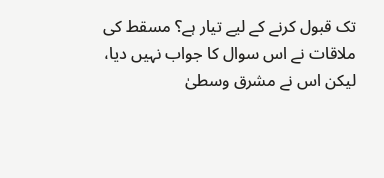تک قبول کرنے کے لیے تیار ہے؟ مسقط کی ملاقات نے اس سوال کا جواب نہیں دیا، لیکن اس نے مشرق وسطیٰ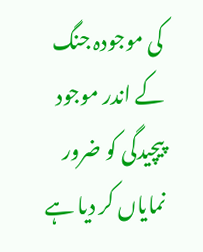کی موجودہ جنگ کے اندر موجود پیچیدگی کو ضرور نمایاں کر دیا ہے